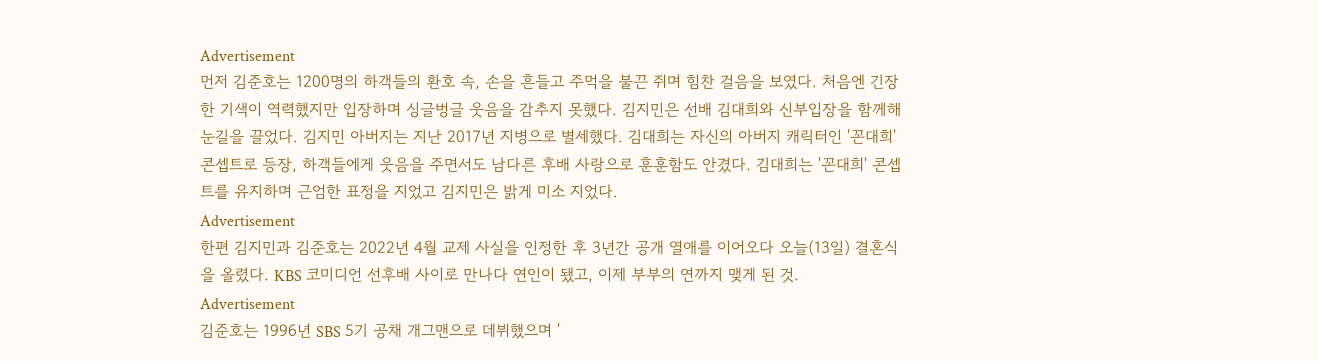Advertisement
먼저 김준호는 1200명의 하객들의 환호 속, 손을 흔들고 주먹을 불끈 쥐며 힘찬 걸음을 보였다. 처음엔 긴장한 기색이 역력했지만 입장하며 싱글벙글 웃음을 감추지 못했다. 김지민은 선배 김대희와 신부입장을 함께해 눈길을 끌었다. 김지민 아버지는 지난 2017년 지병으로 별세했다. 김대희는 자신의 아버지 캐릭터인 '꼰대희' 콘셉트로 등장, 하객들에게 웃음을 주면서도 남다른 후배 사랑으로 훈훈함도 안겼다. 김대희는 '꼰대희' 콘셉트를 유지하며 근엄한 표정을 지었고 김지민은 밝게 미소 지었다.
Advertisement
한편 김지민과 김준호는 2022년 4월 교제 사실을 인정한 후 3년간 공개 열애를 이어오다 오늘(13일) 결혼식을 올렸다. KBS 코미디언 선후배 사이로 만나다 연인이 됐고, 이제 부부의 연까지 맺게 된 것.
Advertisement
김준호는 1996년 SBS 5기 공채 개그맨으로 데뷔했으며 '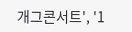개그콘서트', '1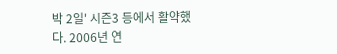박 2일' 시즌3 등에서 활약했다. 2006년 연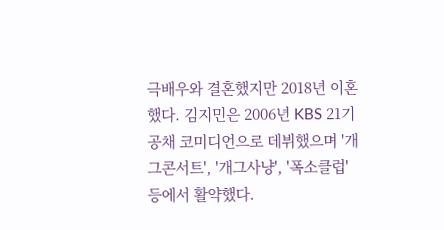극배우와 결혼했지만 2018년 이혼했다. 김지민은 2006년 KBS 21기 공채 코미디언으로 데뷔했으며 '개그콘서트', '개그사냥', '폭소클럽' 등에서 활약했다.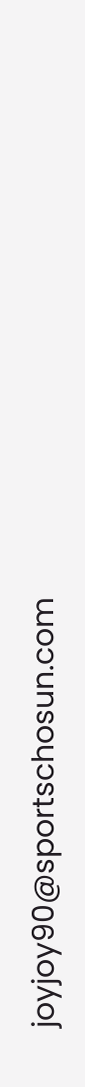joyjoy90@sportschosun.com